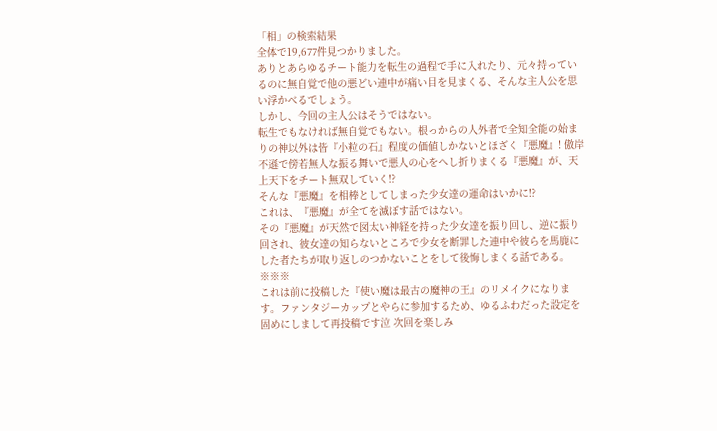「相」の検索結果
全体で19,677件見つかりました。
ありとあらゆるチート能力を転生の過程で手に入れたり、元々持っているのに無自覚で他の悪どい連中が痛い目を見まくる、そんな主人公を思い浮かべるでしょう。
しかし、今回の主人公はそうではない。
転生でもなければ無自覚でもない。根っからの人外者で全知全能の始まりの神以外は皆『小粒の石』程度の価値しかないとほざく『悪魔』! 傲岸不遜で傍若無人な振る舞いで悪人の心をへし折りまくる『悪魔』が、天上天下をチート無双していく⁉
そんな『悪魔』を相棒としてしまった少女達の運命はいかに⁉
これは、『悪魔』が全てを滅ぼす話ではない。
その『悪魔』が天然で図太い神経を持った少女達を振り回し、逆に振り回され、彼女達の知らないところで少女を断罪した連中や彼らを馬鹿にした者たちが取り返しのつかないことをして後悔しまくる話である。
※※※
これは前に投稿した『使い魔は最古の魔神の王』のリメイクになります。ファンタジーカップとやらに参加するため、ゆるふわだった設定を固めにしまして再投稿です泣 次回を楽しみ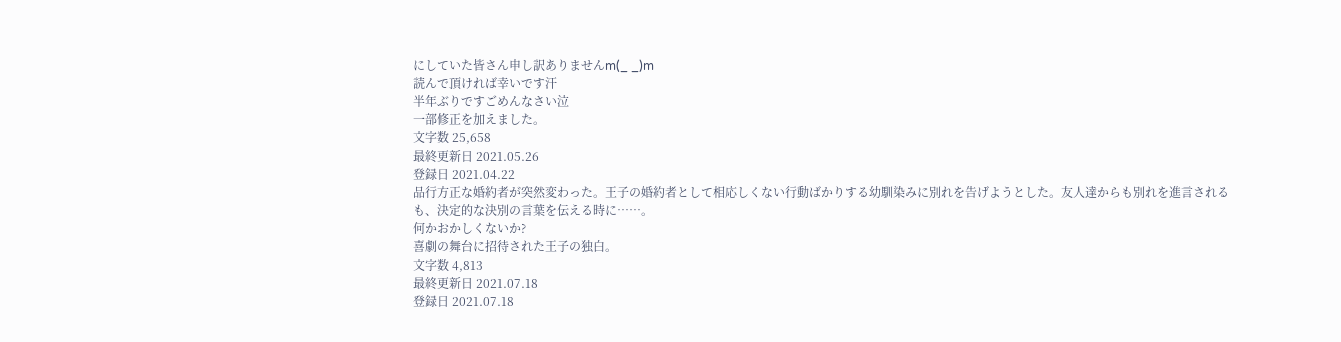にしていた皆さん申し訳ありませんm(_ _)m
読んで頂ければ幸いです汗
半年ぶりですごめんなさい泣
一部修正を加えました。
文字数 25,658
最終更新日 2021.05.26
登録日 2021.04.22
品行方正な婚約者が突然変わった。王子の婚約者として相応しくない行動ばかりする幼馴染みに別れを告げようとした。友人達からも別れを進言されるも、決定的な決別の言葉を伝える時に……。
何かおかしくないか?
喜劇の舞台に招待された王子の独白。
文字数 4,813
最終更新日 2021.07.18
登録日 2021.07.18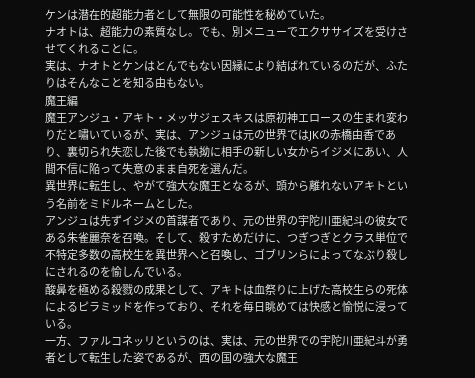ケンは潜在的超能力者として無限の可能性を秘めていた。
ナオトは、超能力の素質なし。でも、別メニューでエクササイズを受けさせてくれることに。
実は、ナオトとケンはとんでもない因縁により結ばれているのだが、ふたりはそんなことを知る由もない。
魔王編
魔王アンジュ・アキト・メッサジェスキスは原初神エロースの生まれ変わりだと嘯いているが、実は、アンジュは元の世界ではJKの赤橋由香であり、裏切られ失恋した後でも執拗に相手の新しい女からイジメにあい、人間不信に陥って失意のまま自死を選んだ。
異世界に転生し、やがて強大な魔王となるが、頭から離れないアキトという名前をミドルネームとした。
アンジュは先ずイジメの首謀者であり、元の世界の宇陀川亜紀斗の彼女である朱雀麗奈を召喚。そして、殺すためだけに、つぎつぎとクラス単位で不特定多数の高校生を異世界へと召喚し、ゴブリンらによってなぶり殺しにされるのを愉しんでいる。
酸鼻を極める殺戮の成果として、アキトは血祭りに上げた高校生らの死体によるピラミッドを作っており、それを毎日眺めては快感と愉悦に浸っている。
一方、ファルコネッリというのは、実は、元の世界での宇陀川亜紀斗が勇者として転生した姿であるが、西の国の強大な魔王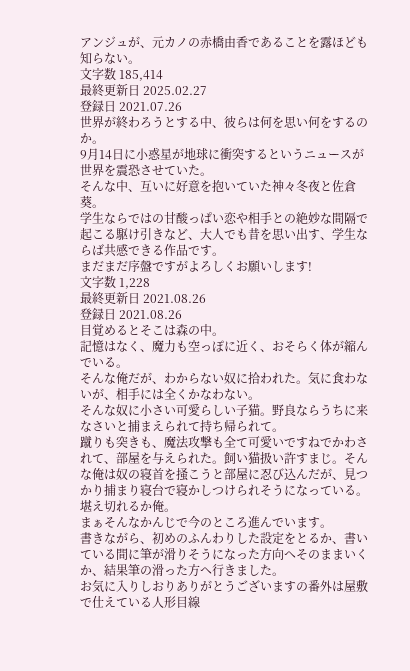アンジュが、元カノの赤橋由香であることを露ほども知らない。
文字数 185,414
最終更新日 2025.02.27
登録日 2021.07.26
世界が終わろうとする中、彼らは何を思い何をするのか。
9月14日に小惑星が地球に衝突するというニュースが世界を震恐させていた。
そんな中、互いに好意を抱いていた神々冬夜と佐倉葵。
学生ならではの甘酸っぱい恋や相手との絶妙な間隔で起こる駆け引きなど、大人でも昔を思い出す、学生ならば共感できる作品です。
まだまだ序盤ですがよろしくお願いします!
文字数 1,228
最終更新日 2021.08.26
登録日 2021.08.26
目覚めるとそこは森の中。
記憶はなく、魔力も空っぽに近く、おそらく体が縮んでいる。
そんな俺だが、わからない奴に拾われた。気に食わないが、相手には全くかなわない。
そんな奴に小さい可愛らしい子猫。野良ならうちに来なさいと捕まえられて持ち帰られて。
蹴りも突きも、魔法攻撃も全て可愛いですねでかわされて、部屋を与えられた。飼い猫扱い許すまじ。そんな俺は奴の寝首を掻こうと部屋に忍び込んだが、見つかり捕まり寝台で寝かしつけられそうになっている。堪え切れるか俺。
まぁそんなかんじで今のところ進んでいます。
書きながら、初めのふんわりした設定をとるか、書いている間に筆が滑りそうになった方向へそのままいくか、結果筆の滑った方へ行きました。
お気に入りしおりありがとうございますの番外は屋敷で仕えている人形目線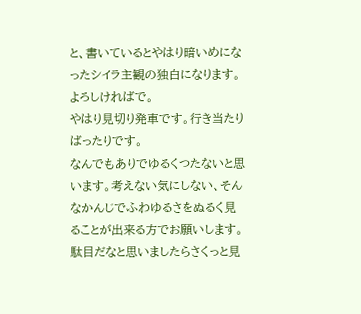と、書いているとやはり暗いめになったシイラ主観の独白になります。
よろしければで。
やはり見切り発車です。行き当たりばったりです。
なんでもありでゆるくつたないと思います。考えない気にしない、そんなかんじでふわゆるさをぬるく見ることが出来る方でお願いします。
駄目だなと思いましたらさくっと見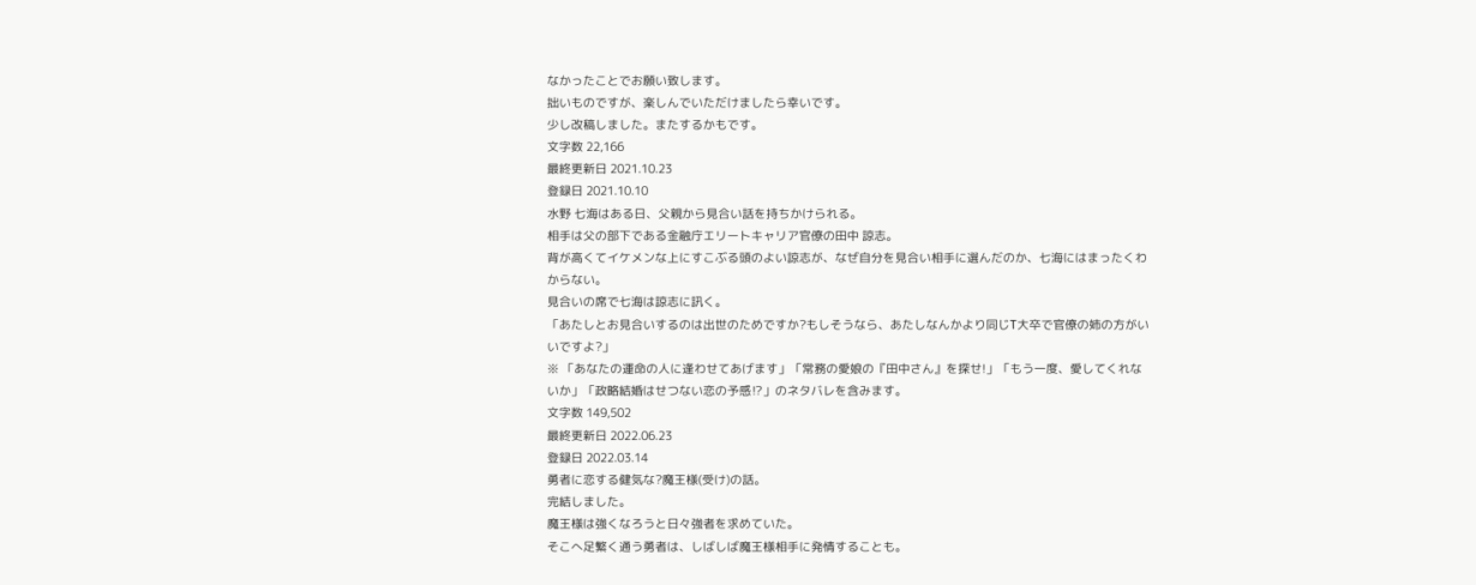なかったことでお願い致します。
拙いものですが、楽しんでいただけましたら幸いです。
少し改稿しました。またするかもです。
文字数 22,166
最終更新日 2021.10.23
登録日 2021.10.10
水野 七海はある日、父親から見合い話を持ちかけられる。
相手は父の部下である金融庁エリートキャリア官僚の田中 諒志。
背が高くてイケメンな上にすこぶる頭のよい諒志が、なぜ自分を見合い相手に選んだのか、七海にはまったくわからない。
見合いの席で七海は諒志に訊く。
「あたしとお見合いするのは出世のためですか?もしそうなら、あたしなんかより同じT大卒で官僚の姉の方がいいですよ?」
※ 「あなたの運命の人に逢わせてあげます」「常務の愛娘の『田中さん』を探せ!」「もう一度、愛してくれないか」「政略結婚はせつない恋の予感⁉」のネタバレを含みます。
文字数 149,502
最終更新日 2022.06.23
登録日 2022.03.14
勇者に恋する健気な?魔王様(受け)の話。
完結しました。
魔王様は強くなろうと日々強者を求めていた。
そこへ足繁く通う勇者は、しばしば魔王様相手に発情することも。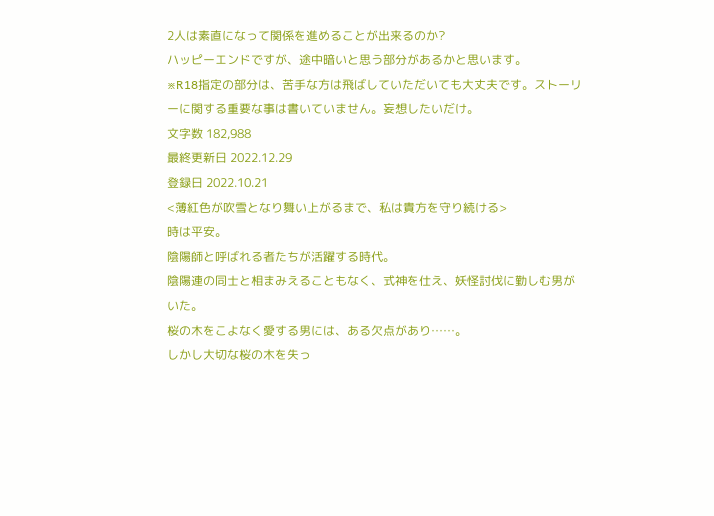2人は素直になって関係を進めることが出来るのか?
ハッピーエンドですが、途中暗いと思う部分があるかと思います。
※R18指定の部分は、苦手な方は飛ばしていただいても大丈夫です。ストーリーに関する重要な事は書いていません。妄想したいだけ。
文字数 182,988
最終更新日 2022.12.29
登録日 2022.10.21
<薄紅色が吹雪となり舞い上がるまで、私は貴方を守り続ける>
時は平安。
陰陽師と呼ばれる者たちが活躍する時代。
陰陽連の同士と相まみえることもなく、式神を仕え、妖怪討伐に勤しむ男がいた。
桜の木をこよなく愛する男には、ある欠点があり……。
しかし大切な桜の木を失っ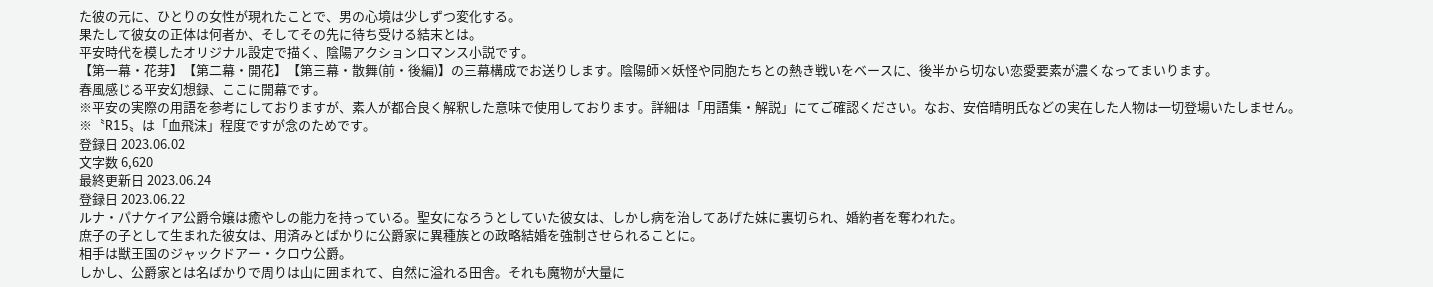た彼の元に、ひとりの女性が現れたことで、男の心境は少しずつ変化する。
果たして彼女の正体は何者か、そしてその先に待ち受ける結末とは。
平安時代を模したオリジナル設定で描く、陰陽アクションロマンス小説です。
【第一幕・花芽】【第二幕・開花】【第三幕・散舞(前・後編)】の三幕構成でお送りします。陰陽師×妖怪や同胞たちとの熱き戦いをベースに、後半から切ない恋愛要素が濃くなってまいります。
春風感じる平安幻想録、ここに開幕です。
※平安の実際の用語を参考にしておりますが、素人が都合良く解釈した意味で使用しております。詳細は「用語集・解説」にてご確認ください。なお、安倍晴明氏などの実在した人物は一切登場いたしません。
※〝R15〟は「血飛沫」程度ですが念のためです。
登録日 2023.06.02
文字数 6,620
最終更新日 2023.06.24
登録日 2023.06.22
ルナ・パナケイア公爵令嬢は癒やしの能力を持っている。聖女になろうとしていた彼女は、しかし病を治してあげた妹に裏切られ、婚約者を奪われた。
庶子の子として生まれた彼女は、用済みとばかりに公爵家に異種族との政略結婚を強制させられることに。
相手は獣王国のジャックドアー・クロウ公爵。
しかし、公爵家とは名ばかりで周りは山に囲まれて、自然に溢れる田舎。それも魔物が大量に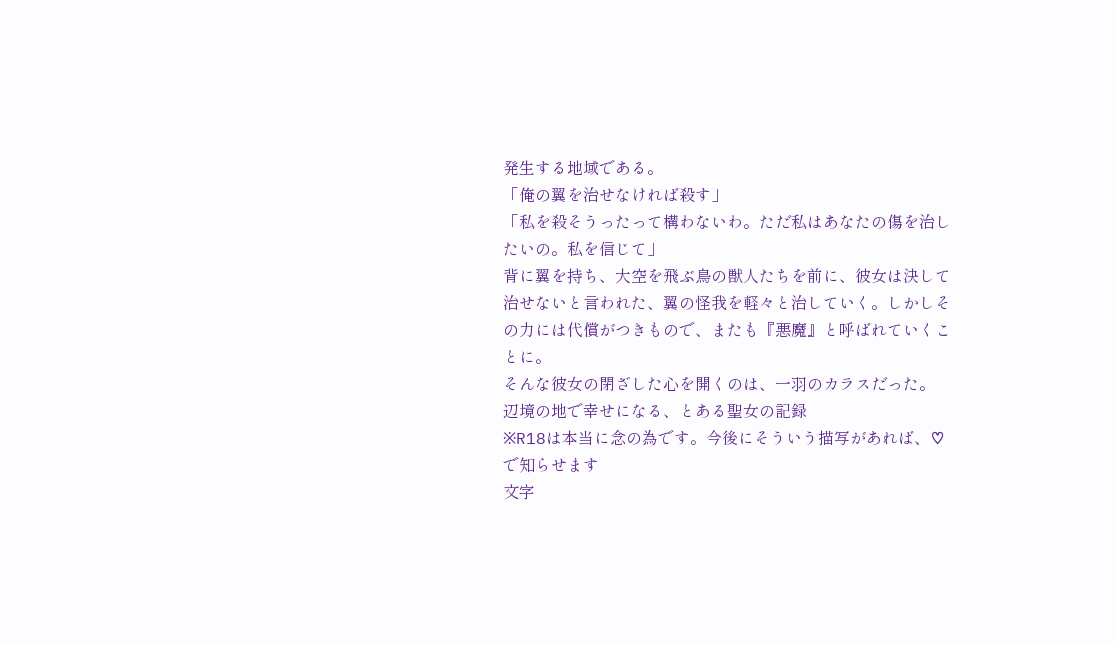発生する地域である。
「俺の翼を治せなければ殺す」
「私を殺そうったって構わないわ。ただ私はあなたの傷を治したいの。私を信じて」
背に翼を持ち、大空を飛ぶ鳥の獣人たちを前に、彼女は決して治せないと言われた、翼の怪我を軽々と治していく。しかしその力には代償がつきもので、またも『悪魔』と呼ばれていくことに。
そんな彼女の閉ざした心を開くのは、一羽のカラスだった。
辺境の地で幸せになる、とある聖女の記録
※R18は本当に念の為です。今後にそういう描写があれば、♡で知らせます
文字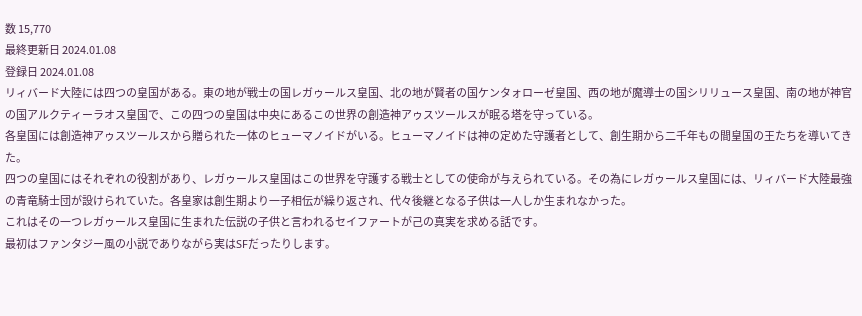数 15,770
最終更新日 2024.01.08
登録日 2024.01.08
リィバード大陸には四つの皇国がある。東の地が戦士の国レガゥールス皇国、北の地が賢者の国ケンタォローゼ皇国、西の地が魔導士の国シリリュース皇国、南の地が神官の国アルクティーラオス皇国で、この四つの皇国は中央にあるこの世界の創造神アゥスツールスが眠る塔を守っている。
各皇国には創造神アゥスツールスから贈られた一体のヒューマノイドがいる。ヒューマノイドは神の定めた守護者として、創生期から二千年もの間皇国の王たちを導いてきた。
四つの皇国にはそれぞれの役割があり、レガゥールス皇国はこの世界を守護する戦士としての使命が与えられている。その為にレガゥールス皇国には、リィバード大陸最強の青竜騎士団が設けられていた。各皇家は創生期より一子相伝が繰り返され、代々後継となる子供は一人しか生まれなかった。
これはその一つレガゥールス皇国に生まれた伝説の子供と言われるセイファートが己の真実を求める話です。
最初はファンタジー風の小説でありながら実はSFだったりします。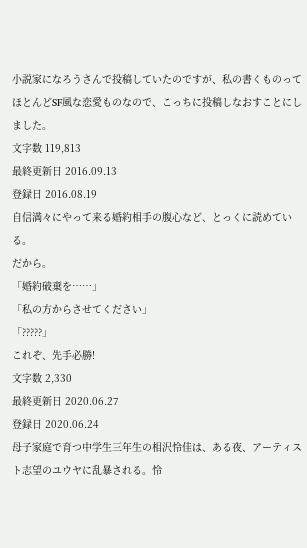小説家になろうさんで投稿していたのですが、私の書くものってほとんどSF風な恋愛ものなので、こっちに投稿しなおすことにしました。
文字数 119,813
最終更新日 2016.09.13
登録日 2016.08.19
自信満々にやって来る婚約相手の腹心など、とっくに読めている。
だから。
「婚約破棄を……」
「私の方からさせてください」
「?????」
これぞ、先手必勝!
文字数 2,330
最終更新日 2020.06.27
登録日 2020.06.24
母子家庭で育つ中学生三年生の相沢怜佳は、ある夜、アーティスト志望のユウヤに乱暴される。怜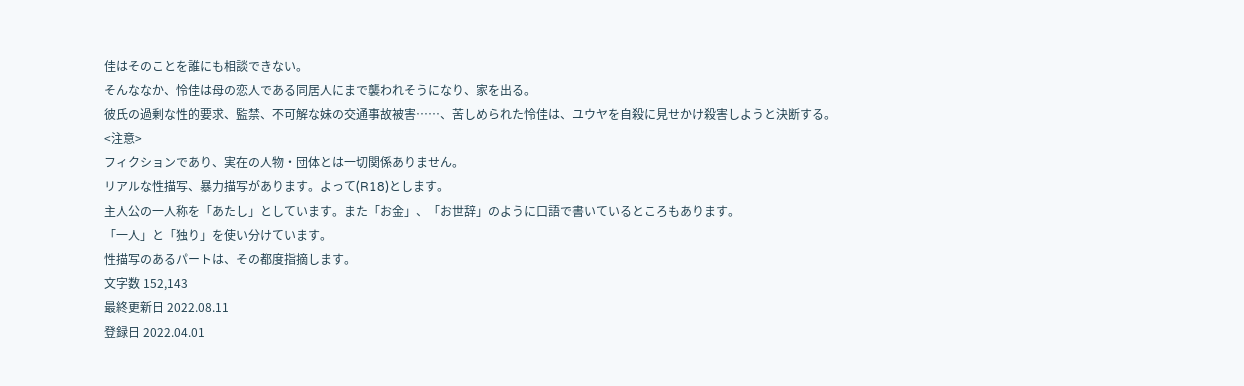佳はそのことを誰にも相談できない。
そんななか、怜佳は母の恋人である同居人にまで襲われそうになり、家を出る。
彼氏の過剰な性的要求、監禁、不可解な妹の交通事故被害……、苦しめられた怜佳は、ユウヤを自殺に見せかけ殺害しようと決断する。
<注意>
フィクションであり、実在の人物・団体とは一切関係ありません。
リアルな性描写、暴力描写があります。よって(R18)とします。
主人公の一人称を「あたし」としています。また「お金」、「お世辞」のように口語で書いているところもあります。
「一人」と「独り」を使い分けています。
性描写のあるパートは、その都度指摘します。
文字数 152,143
最終更新日 2022.08.11
登録日 2022.04.01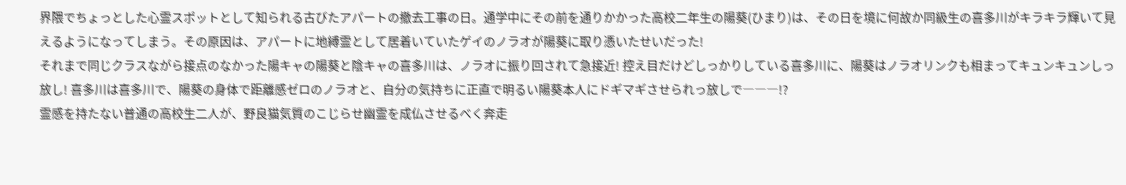界隈でちょっとした心霊スポットとして知られる古びたアパートの撤去工事の日。通学中にその前を通りかかった高校二年生の陽葵(ひまり)は、その日を境に何故か同級生の喜多川がキラキラ輝いて見えるようになってしまう。その原因は、アパートに地縛霊として居着いていたゲイのノラオが陽葵に取り憑いたせいだった!
それまで同じクラスながら接点のなかった陽キャの陽葵と陰キャの喜多川は、ノラオに振り回されて急接近! 控え目だけどしっかりしている喜多川に、陽葵はノラオリンクも相まってキュンキュンしっ放し! 喜多川は喜多川で、陽葵の身体で距離感ゼロのノラオと、自分の気持ちに正直で明るい陽葵本人にドギマギさせられっ放しで―――!?
霊感を持たない普通の高校生二人が、野良猫気質のこじらせ幽霊を成仏させるべく奔走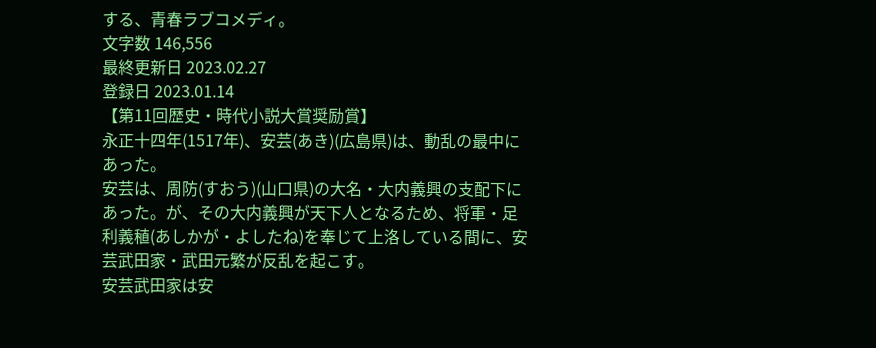する、青春ラブコメディ。
文字数 146,556
最終更新日 2023.02.27
登録日 2023.01.14
【第11回歴史・時代小説大賞奨励賞】
永正十四年(1517年)、安芸(あき)(広島県)は、動乱の最中にあった。
安芸は、周防(すおう)(山口県)の大名・大内義興の支配下にあった。が、その大内義興が天下人となるため、将軍・足利義稙(あしかが・よしたね)を奉じて上洛している間に、安芸武田家・武田元繁が反乱を起こす。
安芸武田家は安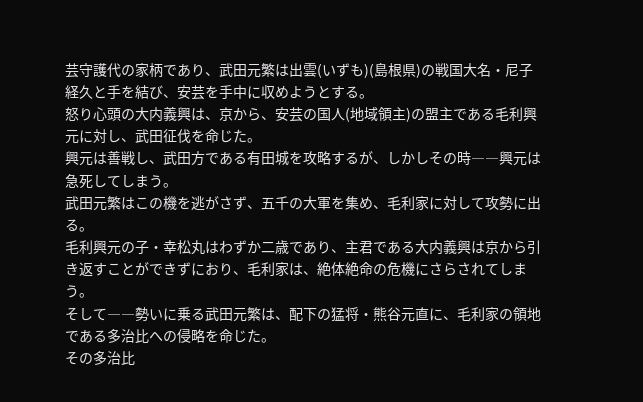芸守護代の家柄であり、武田元繁は出雲(いずも)(島根県)の戦国大名・尼子経久と手を結び、安芸を手中に収めようとする。
怒り心頭の大内義興は、京から、安芸の国人(地域領主)の盟主である毛利興元に対し、武田征伐を命じた。
興元は善戦し、武田方である有田城を攻略するが、しかしその時――興元は急死してしまう。
武田元繁はこの機を逃がさず、五千の大軍を集め、毛利家に対して攻勢に出る。
毛利興元の子・幸松丸はわずか二歳であり、主君である大内義興は京から引き返すことができずにおり、毛利家は、絶体絶命の危機にさらされてしまう。
そして――勢いに乗る武田元繁は、配下の猛将・熊谷元直に、毛利家の領地である多治比への侵略を命じた。
その多治比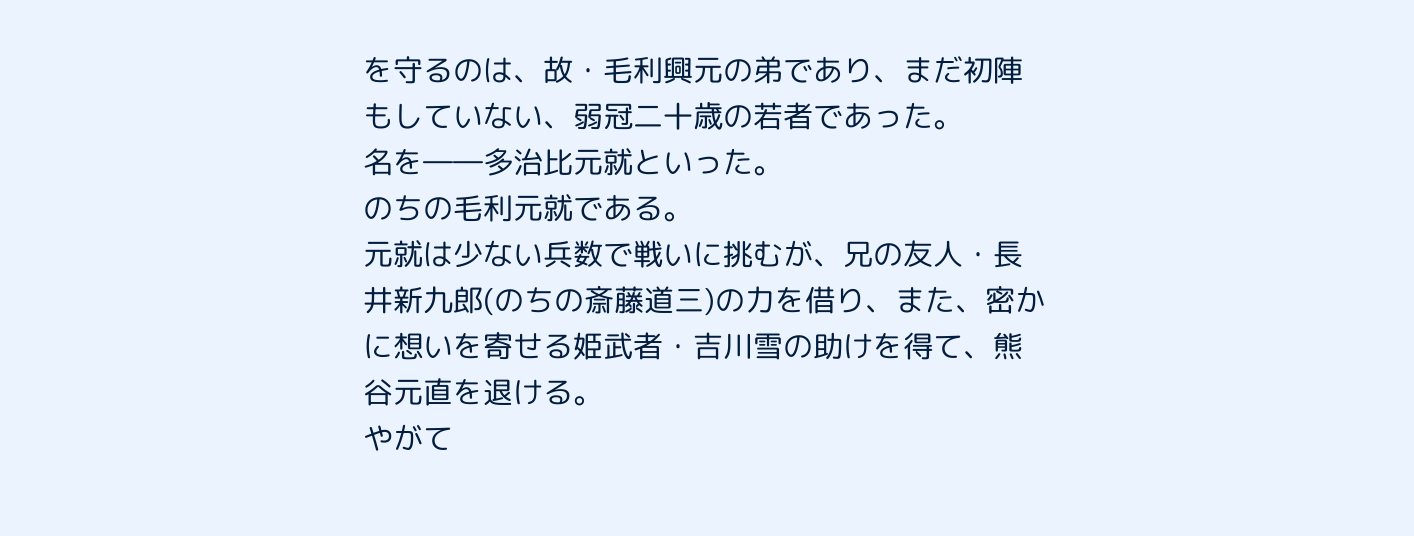を守るのは、故・毛利興元の弟であり、まだ初陣もしていない、弱冠二十歳の若者であった。
名を――多治比元就といった。
のちの毛利元就である。
元就は少ない兵数で戦いに挑むが、兄の友人・長井新九郎(のちの斎藤道三)の力を借り、また、密かに想いを寄せる姫武者・吉川雪の助けを得て、熊谷元直を退ける。
やがて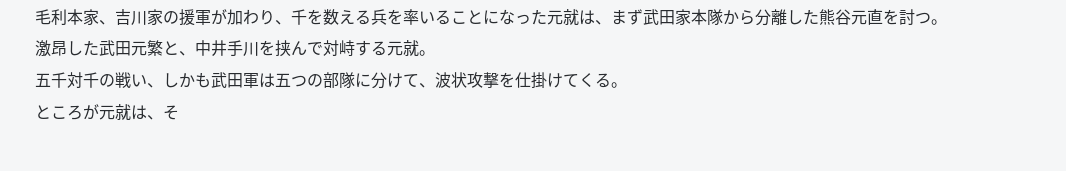毛利本家、吉川家の援軍が加わり、千を数える兵を率いることになった元就は、まず武田家本隊から分離した熊谷元直を討つ。
激昂した武田元繁と、中井手川を挟んで対峙する元就。
五千対千の戦い、しかも武田軍は五つの部隊に分けて、波状攻撃を仕掛けてくる。
ところが元就は、そ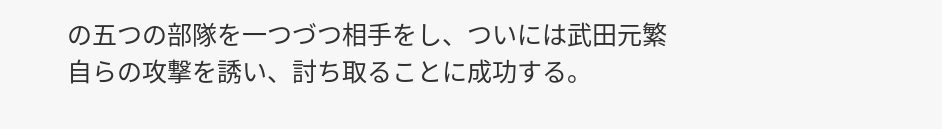の五つの部隊を一つづつ相手をし、ついには武田元繁自らの攻撃を誘い、討ち取ることに成功する。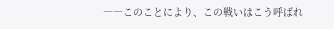――このことにより、この戦いはこう呼ばれ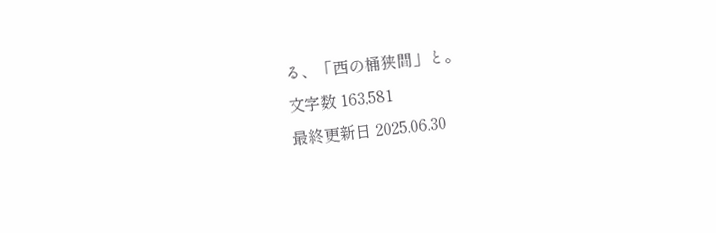る、「西の桶狭間」と。
文字数 163,581
最終更新日 2025.06.30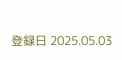登録日 2025.05.03